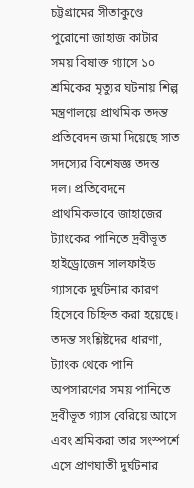চট্টগ্রামের সীতাকুণ্ডে পুরোনো জাহাজ কাটার সময় বিষাক্ত গ্যাসে ১০ শ্রমিকের মৃত্যুর ঘটনায় শিল্প মন্ত্রণালয়ে প্রাথমিক তদন্ত প্রতিবেদন জমা দিয়েছে সাত সদস্যের বিশেষজ্ঞ তদন্ত দল। প্রতিবেদনে প্রাথমিকভাবে জাহাজের ট্যাংকের পানিতে দ্রবীভূত হাইড্রোজেন সালফাইড গ্যাসকে দুর্ঘটনার কারণ হিসেবে চিহ্নিত করা হয়েছে।
তদন্ত সংশ্লিষ্টদের ধারণা, ট্যাংক থেকে পানি অপসারণের সময় পানিতে দ্রবীভূত গ্যাস বেরিয়ে আসে এবং শ্রমিকরা তার সংস্পর্শে এসে প্রাণঘাতী দুর্ঘটনার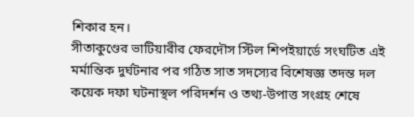শিকার হন।
সীতাকুণ্ডের ভাটিয়ারীর ফেরদৌস স্টিল শিপইয়ার্ডে সংঘটিত এই মর্মান্তিক দুর্ঘটনার পর গঠিত সাত সদস্যের বিশেষজ্ঞ তদন্ত দল কয়েক দফা ঘটনাস্থল পরিদর্শন ও তথ্য-উপাত্ত সংগ্রহ শেষে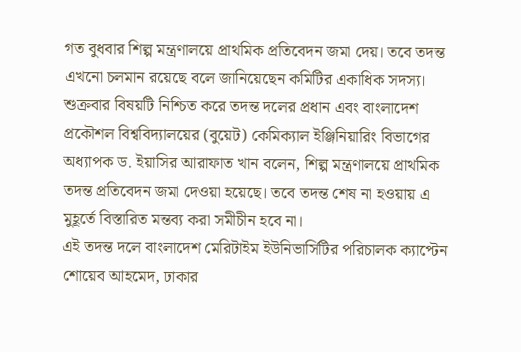গত বুধবার শিল্প মন্ত্রণালয়ে প্রাথমিক প্রতিবেদন জমা দেয়। তবে তদন্ত এখনো চলমান রয়েছে বলে জানিয়েছেন কমিটির একাধিক সদস্য।
শুক্রবার বিষয়টি নিশ্চিত করে তদন্ত দলের প্রধান এবং বাংলাদেশ প্রকৌশল বিশ্ববিদ্যালয়ের (বুয়েট) কেমিক্যাল ইঞ্জিনিয়ারিং বিভাগের অধ্যাপক ড. ইয়াসির আরাফাত খান বলেন, শিল্প মন্ত্রণালয়ে প্রাথমিক তদন্ত প্রতিবেদন জমা দেওয়া হয়েছে। তবে তদন্ত শেষ না হওয়ায় এ মুহূর্তে বিস্তারিত মন্তব্য করা সমীচীন হবে না।
এই তদন্ত দলে বাংলাদেশ মেরিটাইম ইউনিভার্সিটির পরিচালক ক্যাপ্টেন শোয়েব আহমেদ, ঢাকার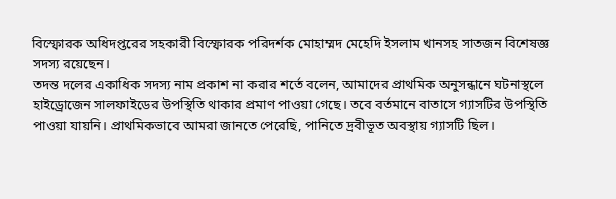বিস্ফোরক অধিদপ্তরের সহকারী বিস্ফোরক পরিদর্শক মোহাম্মদ মেহেদি ইসলাম খানসহ সাতজন বিশেষজ্ঞ সদস্য রয়েছেন।
তদন্ত দলের একাধিক সদস্য নাম প্রকাশ না করার শর্তে বলেন, আমাদের প্রাথমিক অনুসন্ধানে ঘটনাস্থলে হাইড্রোজেন সালফাইডের উপস্থিতি থাকার প্রমাণ পাওয়া গেছে। তবে বর্তমানে বাতাসে গ্যাসটির উপস্থিতি পাওয়া যায়নি। প্রাথমিকভাবে আমরা জানতে পেরেছি, পানিতে দ্রবীভূত অবস্থায় গ্যাসটি ছিল।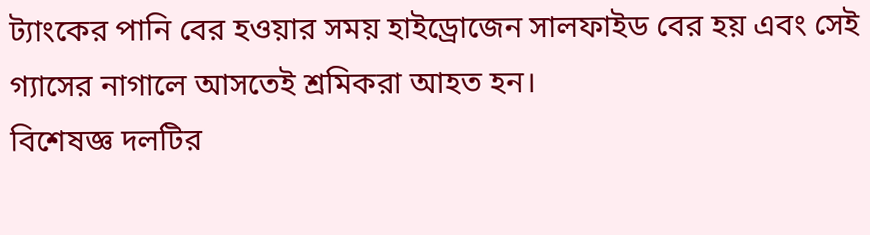ট্যাংকের পানি বের হওয়ার সময় হাইড্রোজেন সালফাইড বের হয় এবং সেই গ্যাসের নাগালে আসতেই শ্রমিকরা আহত হন।
বিশেষজ্ঞ দলটির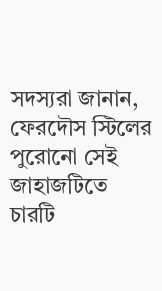সদস্যরা জানান, ফেরদৌস স্টিলের পুরোনো সেই জাহাজটিতে চারটি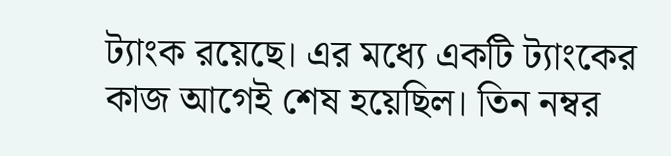ট্যাংক রয়েছে। এর মধ্যে একটি ট্যাংকের কাজ আগেই শেষ হয়েছিল। তিন নম্বর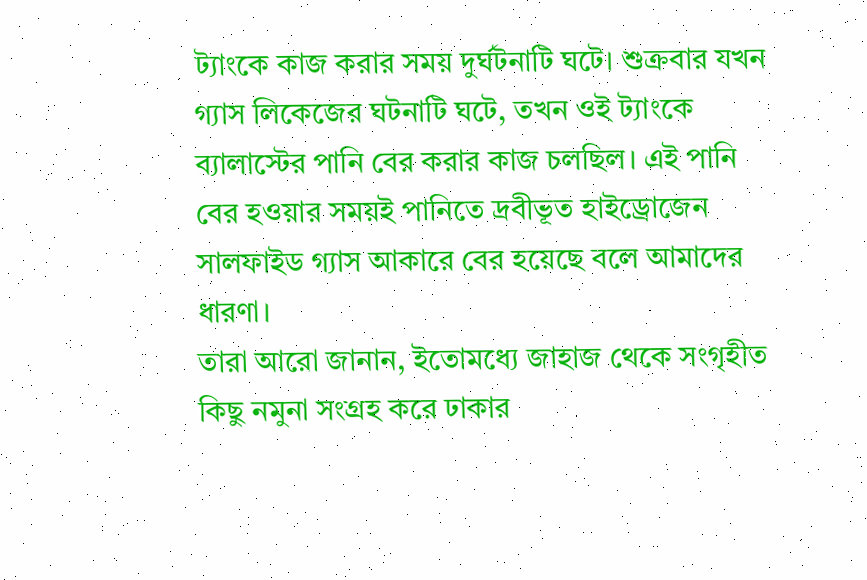ট্যাংকে কাজ করার সময় দুর্ঘটনাটি ঘটে। শুক্রবার যখন গ্যাস লিকেজের ঘটনাটি ঘটে, তখন ওই ট্যাংকে ব্যালাস্টের পানি বের করার কাজ চলছিল। এই পানি বের হওয়ার সময়ই পানিতে দ্রবীভূত হাইড্রোজেন সালফাইড গ্যাস আকারে বের হয়েছে বলে আমাদের ধারণা।
তারা আরো জানান, ইতোমধ্যে জাহাজ থেকে সংগৃহীত কিছু নমুনা সংগ্রহ করে ঢাকার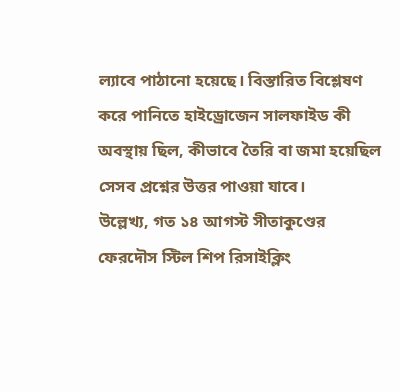ল্যাবে পাঠানো হয়েছে। বিস্তারিত বিশ্লেষণ করে পানিতে হাইড্রোজেন সালফাইড কী অবস্থায় ছিল, কীভাবে তৈরি বা জমা হয়েছিল সেসব প্রশ্নের উত্তর পাওয়া যাবে।
উল্লেখ্য, গত ১৪ আগস্ট সীতাকুণ্ডের ফেরদৌস স্টিল শিপ রিসাইক্লিং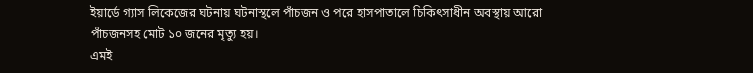ইয়ার্ডে গ্যাস লিকেজের ঘটনায় ঘটনাস্থলে পাঁচজন ও পরে হাসপাতালে চিকিৎসাধীন অবস্থায় আরো পাঁচজনসহ মোট ১০ জনের মৃত্যু হয়।
এমই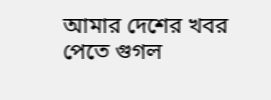আমার দেশের খবর পেতে গুগল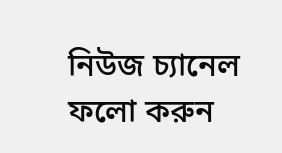নিউজ চ্যানেল ফলো করুন